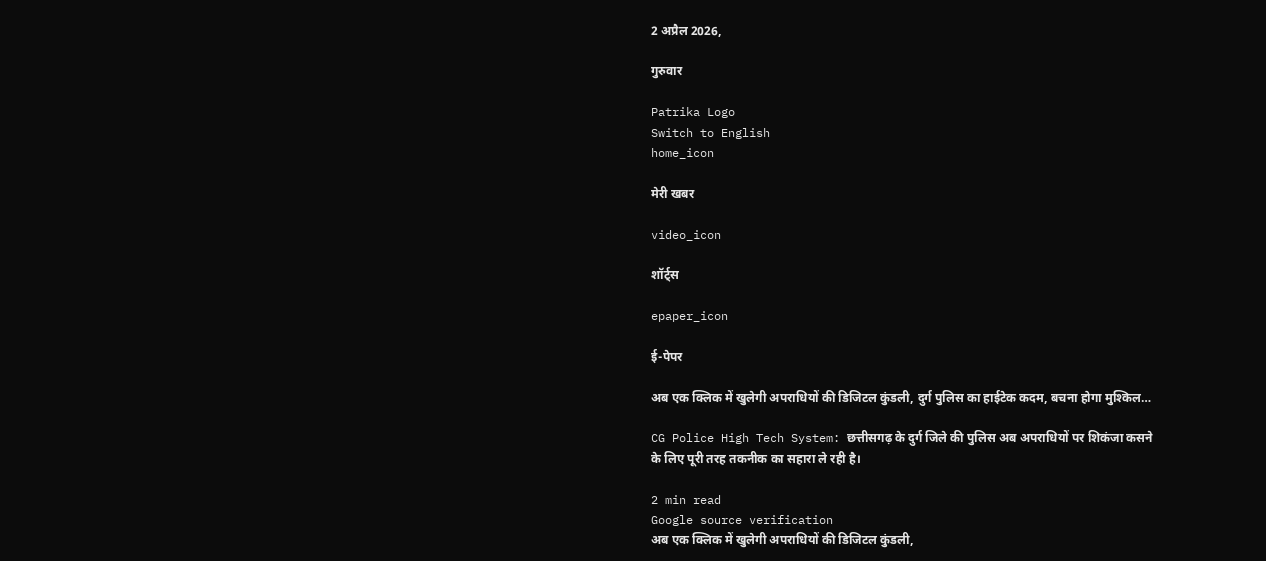2 अप्रैल 2026,

गुरुवार

Patrika Logo
Switch to English
home_icon

मेरी खबर

video_icon

शॉर्ट्स

epaper_icon

ई-पेपर

अब एक क्लिक में खुलेगी अपराधियों की डिजिटल कुंडली, दुर्ग पुलिस का हाईटेक कदम, बचना होगा मुश्किल…

CG Police High Tech System: छत्तीसगढ़ के दुर्ग जिले की पुलिस अब अपराधियों पर शिकंजा कसने के लिए पूरी तरह तकनीक का सहारा ले रही है।

2 min read
Google source verification
अब एक क्लिक में खुलेगी अपराधियों की डिजिटल कुंडली,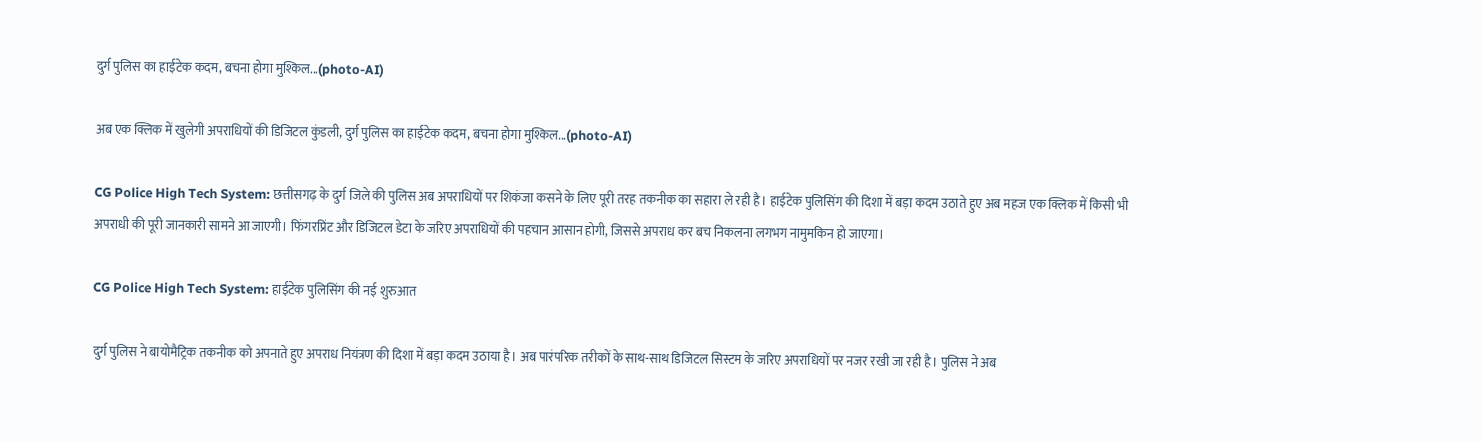दुर्ग पुलिस का हाईटेक कदम, बचना होगा मुश्किल...(photo-AI)

अब एक क्लिक में खुलेगी अपराधियों की डिजिटल कुंडली, दुर्ग पुलिस का हाईटेक कदम, बचना होगा मुश्किल...(photo-AI)

CG Police High Tech System: छत्तीसगढ़ के दुर्ग जिले की पुलिस अब अपराधियों पर शिकंजा कसने के लिए पूरी तरह तकनीक का सहारा ले रही है। हाईटेक पुलिसिंग की दिशा में बड़ा कदम उठाते हुए अब महज एक क्लिक में किसी भी अपराधी की पूरी जानकारी सामने आ जाएगी। फिंगरप्रिंट और डिजिटल डेटा के जरिए अपराधियों की पहचान आसान होगी, जिससे अपराध कर बच निकलना लगभग नामुमकिन हो जाएगा।

CG Police High Tech System: हाईटेक पुलिसिंग की नई शुरुआत

दुर्ग पुलिस ने बायोमैट्रिक तकनीक को अपनाते हुए अपराध नियंत्रण की दिशा में बड़ा कदम उठाया है। अब पारंपरिक तरीकों के साथ-साथ डिजिटल सिस्टम के जरिए अपराधियों पर नजर रखी जा रही है। पुलिस ने अब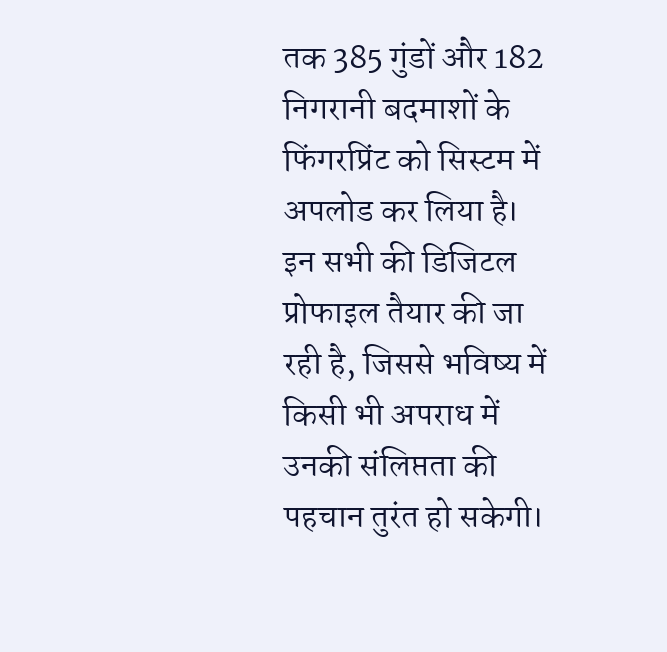तक 385 गुंडों और 182 निगरानी बदमाशों के फिंगरप्रिंट को सिस्टम में अपलोड कर लिया है। इन सभी की डिजिटल प्रोफाइल तैयार की जा रही है, जिससे भविष्य में किसी भी अपराध में उनकी संलिप्तता की पहचान तुरंत हो सकेगी।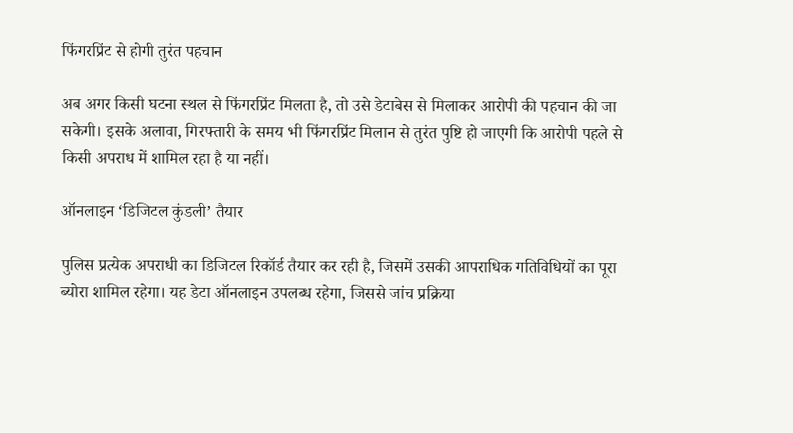फिंगरप्रिंट से होगी तुरंत पहचान

अब अगर किसी घटना स्थल से फिंगरप्रिंट मिलता है, तो उसे डेटाबेस से मिलाकर आरोपी की पहचान की जा सकेगी। इसके अलावा, गिरफ्तारी के समय भी फिंगरप्रिंट मिलान से तुरंत पुष्टि हो जाएगी कि आरोपी पहले से किसी अपराध में शामिल रहा है या नहीं।

ऑनलाइन ‘डिजिटल कुंडली’ तैयार

पुलिस प्रत्येक अपराधी का डिजिटल रिकॉर्ड तैयार कर रही है, जिसमें उसकी आपराधिक गतिविधियों का पूरा ब्योरा शामिल रहेगा। यह डेटा ऑनलाइन उपलब्ध रहेगा, जिससे जांच प्रक्रिया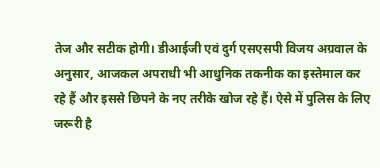तेज और सटीक होगी। डीआईजी एवं दुर्ग एसएसपी विजय अग्रवाल के अनुसार, आजकल अपराधी भी आधुनिक तकनीक का इस्तेमाल कर रहे हैं और इससे छिपने के नए तरीके खोज रहे हैं। ऐसे में पुलिस के लिए जरूरी है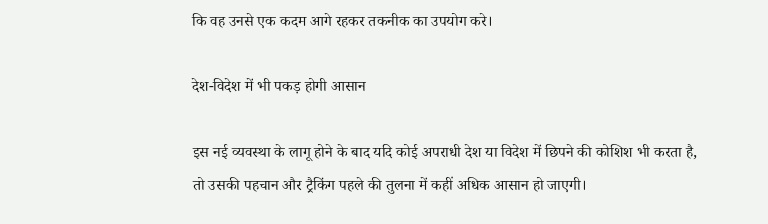कि वह उनसे एक कदम आगे रहकर तकनीक का उपयोग करे।

देश-विदेश में भी पकड़ होगी आसान

इस नई व्यवस्था के लागू होने के बाद यदि कोई अपराधी देश या विदेश में छिपने की कोशिश भी करता है, तो उसकी पहचान और ट्रैकिंग पहले की तुलना में कहीं अधिक आसान हो जाएगी।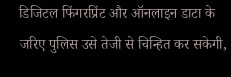डिजिटल फिंगरप्रिंट और ऑनलाइन डाटा के जरिए पुलिस उसे तेजी से चिन्हित कर सकेगी,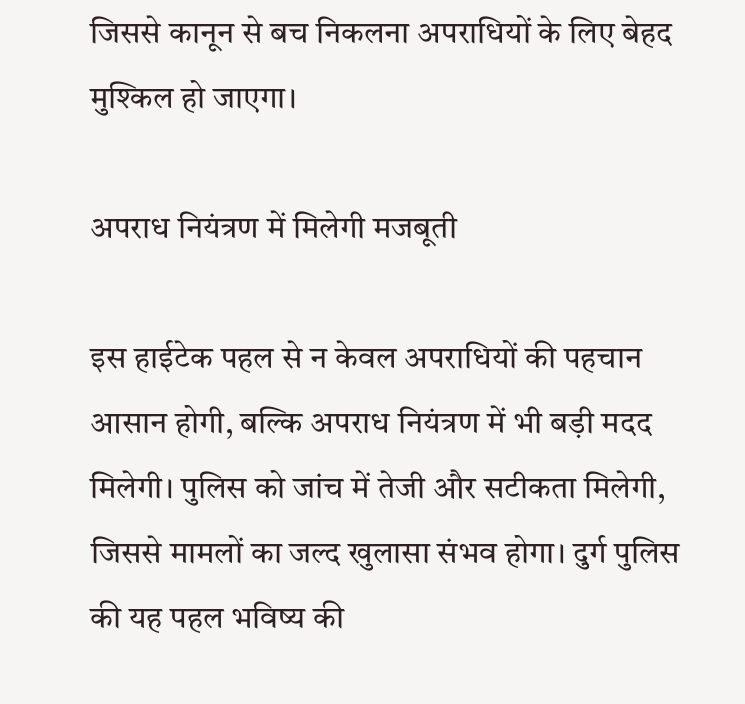जिससे कानून से बच निकलना अपराधियों के लिए बेहद मुश्किल हो जाएगा।

अपराध नियंत्रण में मिलेगी मजबूती

इस हाईटेक पहल से न केवल अपराधियों की पहचान आसान होगी, बल्कि अपराध नियंत्रण में भी बड़ी मदद मिलेगी। पुलिस को जांच में तेजी और सटीकता मिलेगी, जिससे मामलों का जल्द खुलासा संभव होगा। दुर्ग पुलिस की यह पहल भविष्य की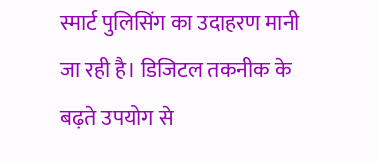स्मार्ट पुलिसिंग का उदाहरण मानी जा रही है। डिजिटल तकनीक के बढ़ते उपयोग से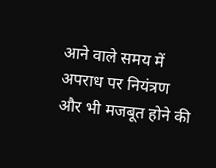आने वाले समय में अपराध पर नियंत्रण और भी मजबूत होने की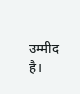उम्मीद है।